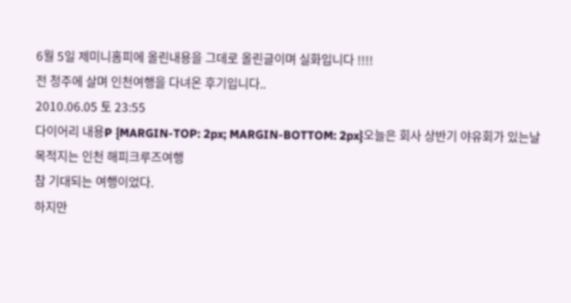6월 5일 제미니홈피에 올린내용을 그데로 올린글이며 실화입니다 !!!!
전 청주에 살며 인천여행을 다녀온 후기입니다..
2010.06.05 토 23:55
다이어리 내용P {MARGIN-TOP: 2px; MARGIN-BOTTOM: 2px}오늘은 회사 상반기 야유회가 있는날
목적지는 인천 해피크루즈여행
참 기대되는 여행이었다.
하지만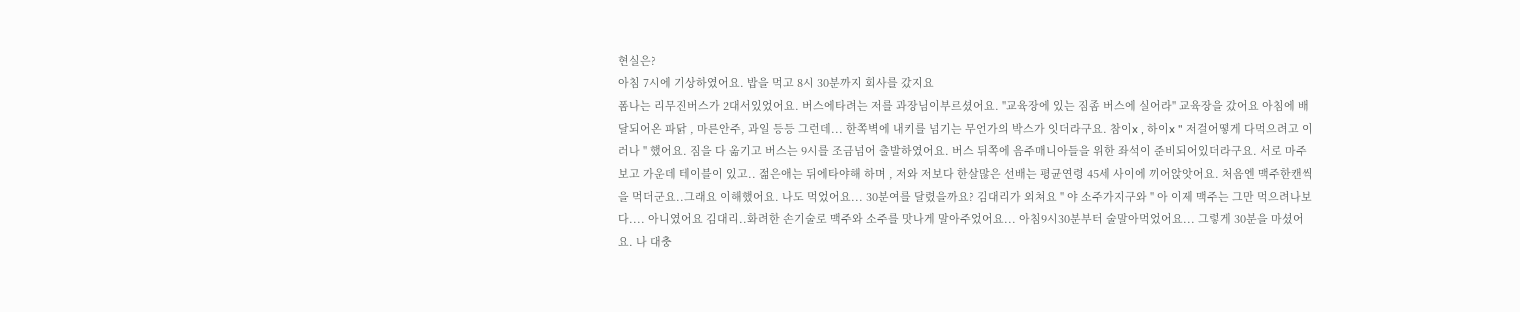현실은?
아침 7시에 기상하였어요. 밥을 먹고 8시 30분까지 회사를 갔지요
폼나는 리무진버스가 2대서있었어요. 버스에타려는 저를 과장님이부르셨어요. "교육장에 있는 짐좀 버스에 실어라" 교육장을 갔어요 아침에 배달되어온 파닭 , 마른안주, 과일 등등 그런데... 한쪽벽에 내키를 넘기는 무언가의 박스가 잇더라구요. 참이x , 하이x " 저걸어떻게 다먹으려고 이러나 " 했어요. 짐을 다 옮기고 버스는 9시를 조금넘어 출발하였어요. 버스 뒤쪽에 음주매니아들을 위한 좌석이 준비되어있더라구요. 서로 마주보고 가운데 테이블이 있고.. 젊은애는 뒤에타야해 하며 , 저와 저보다 한살많은 선배는 평균연령 45세 사이에 끼어앉앗어요. 처음엔 맥주한캔씩을 먹더군요..그래요 이해했어요. 나도 먹었어요... 30분여를 달렸을까요? 김대리가 외쳐요 " 야 소주가지구와 " 아 이제 맥주는 그만 먹으려나보다.... 아니였어요 김대리..화려한 손기술로 맥주와 소주를 맛나게 말아주었어요... 아침9시30분부터 술말아먹었어요... 그렇게 30분을 마셨어요. 나 대충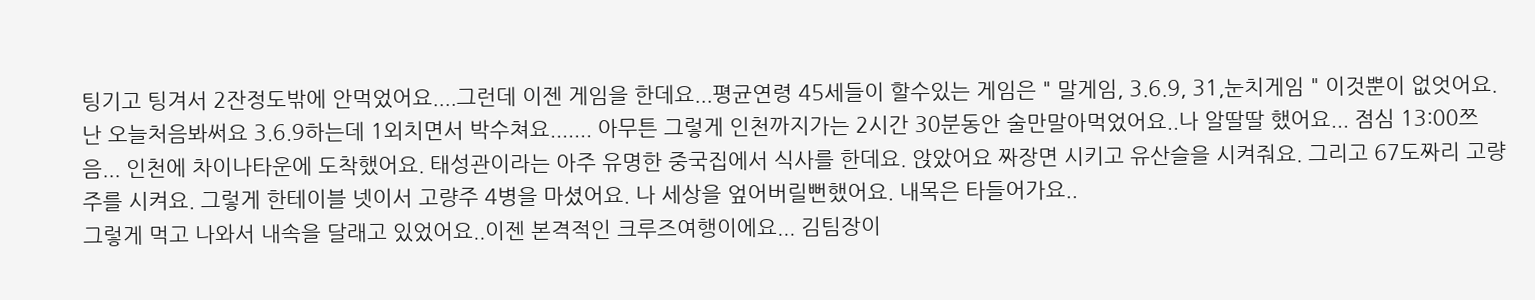팅기고 팅겨서 2잔정도밖에 안먹었어요....그런데 이젠 게임을 한데요...평균연령 45세들이 할수있는 게임은 " 말게임, 3.6.9, 31,눈치게임 " 이것뿐이 없엇어요. 난 오늘처음봐써요 3.6.9하는데 1외치면서 박수쳐요....... 아무튼 그렇게 인천까지가는 2시간 30분동안 술만말아먹었어요..나 알딸딸 했어요... 점심 13:00쯔음... 인천에 차이나타운에 도착했어요. 태성관이라는 아주 유명한 중국집에서 식사를 한데요. 앉았어요 짜장면 시키고 유산슬을 시켜줘요. 그리고 67도짜리 고량주를 시켜요. 그렇게 한테이블 넷이서 고량주 4병을 마셨어요. 나 세상을 엎어버릴뻔했어요. 내목은 타들어가요..
그렇게 먹고 나와서 내속을 달래고 있었어요..이젠 본격적인 크루즈여행이에요... 김팀장이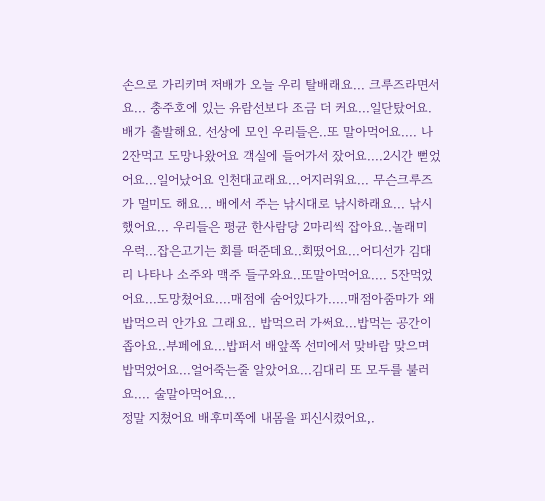손으로 가리키며 저배가 오늘 우리 탈배래요... 크루즈라면서요... 충주호에 있는 유람선보다 조금 더 커요...일단탔어요. 배가 출발해요. 선상에 모인 우리들은..또 말아먹어요.... 나 2잔먹고 도망나왔어요 객실에 들어가서 잤어요....2시간 뻗었어요...일어났어요 인천대교래요...어지러워요... 무슨크루즈가 멀미도 해요... 배에서 주는 낚시대로 낚시하래요... 낚시했어요... 우리들은 평균 한사람당 2마리씩 잡아요..놀래미 우럭...잡은고기는 회를 떠준데요..회떴어요...어디선가 김대리 나타나 소주와 맥주 들구와요..또말아먹어요.... 5잔먹었어요...도망쳤어요....매점에 숨어있다가.....매점아줌마가 왜 밥먹으러 안가요 그래요.. 밥먹으러 가써요...밥먹는 공간이 좁아요..부페에요...밥퍼서 배앞쪽 선미에서 맞바람 맞으며 밥먹었어요...얼어죽는줄 알았어요...김대리 또 모두를 불러요.... 술말아먹어요...
정말 지쳤어요 배후미쪽에 내몸을 피신시켰어요,.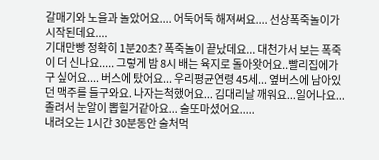갈매기와 노을과 놀았어요.... 어둑어둑 해져써요.... 선상폭죽놀이가 시작된데요....
기대만빵 정확히 1분20초? 폭죽놀이 끝났데요... 대천가서 보는 폭죽이 더 신나요..... 그렇게 밤 8시 배는 육지로 돌아왓어요..빨리집에가구 싶어요.... 버스에 탔어요... 우리평균연령 45세... 옆버스에 남아있던 맥주를 들구와요. 나자는척했어요... 김대리날 깨워요...일어나요... 졸려서 눈알이 뽑힐거같아요... 술또마셨어요.....
내려오는 1시간 30분동안 술처먹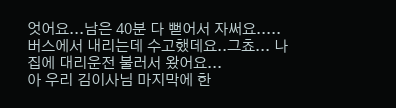엇어요...남은 40분 다 뻗어서 자써요.....버스에서 내리는데 수고했데요..그쵸... 나 집에 대리운전 불러서 왔어요...
아 우리 김이사님 마지막에 한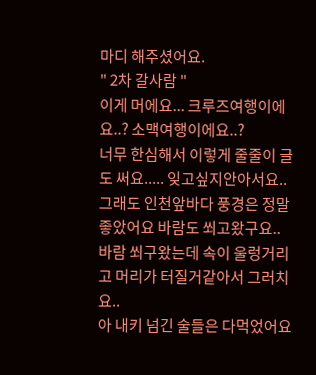마디 해주셨어요.
" 2차 갈사람 "
이게 머에요... 크루즈여행이에요..? 소맥여행이에요..?
너무 한심해서 이렇게 줄줄이 글도 써요..... 잊고싶지안아서요..
그래도 인천앞바다 풍경은 정말 좋았어요 바람도 쐬고왔구요..
바람 쐬구왔는데 속이 울렁거리고 머리가 터질거같아서 그러치요..
아 내키 넘긴 술들은 다먹었어요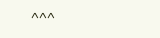^^^